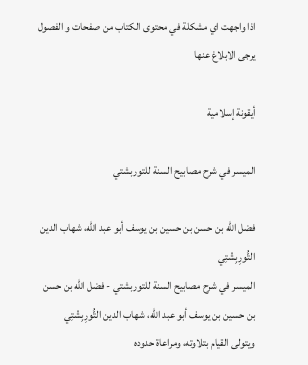اذا واجهت اي مشكلة في محتوى الكتاب من صفحات و الفصول يرجى الابلاغ عنها

أيقونة إسلامية

الميسر في شرح مصابيح السنة للتوربشتي

فضل الله بن حسن بن حسين بن يوسف أبو عبد الله، شهاب الدين التُّورِبِشْتِي
الميسر في شرح مصابيح السنة للتوربشتي - فضل الله بن حسن بن حسين بن يوسف أبو عبد الله، شهاب الدين التُّورِبِشْتِي
ويتولى القيام بتلاوته، ومراعاة حدوده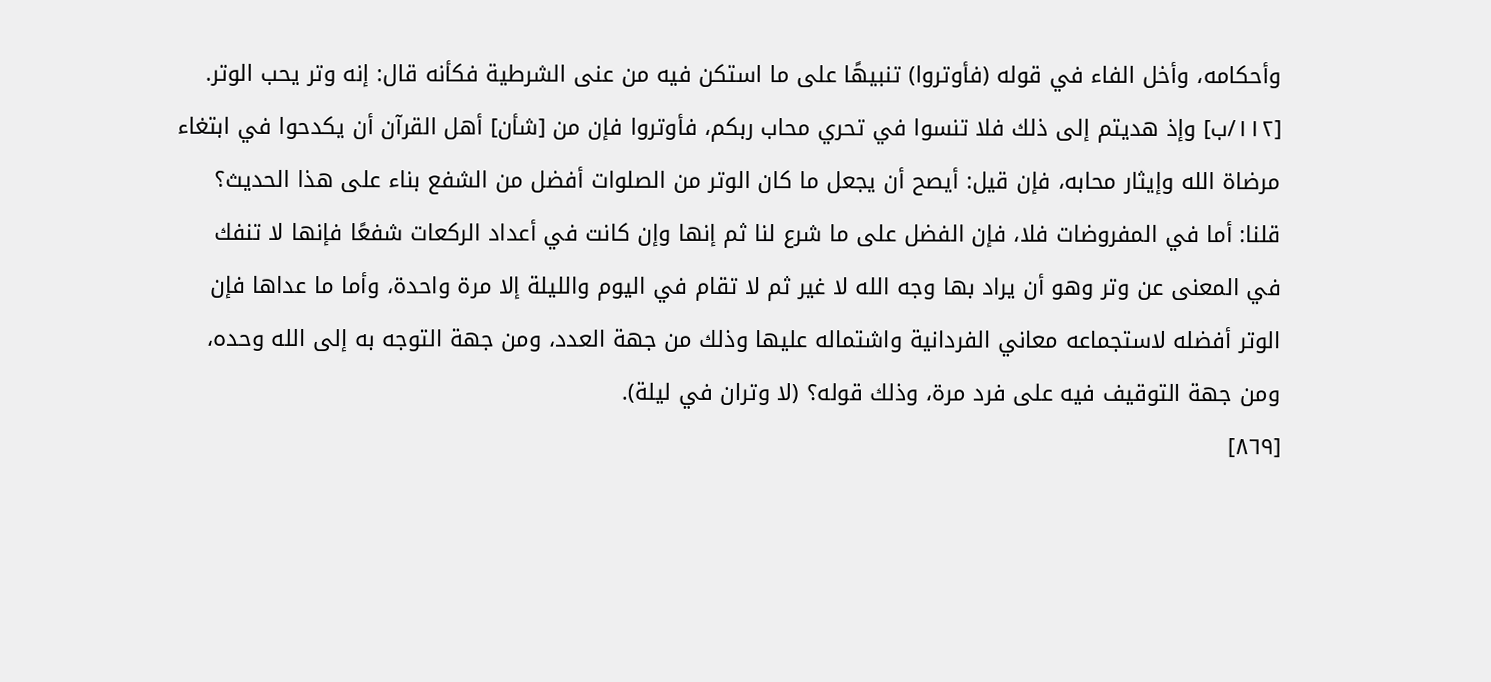وأحكامه، وأخل الفاء في قوله (فأوتروا) تنبيهًا على ما استكن فيه من عنى الشرطية فكأنه قال: إنه وتر يحب الوتر. [١١٢/ب] وإذ هديتم إلى ذلك فلا تنسوا في تحري محاب ربكم، فأوتروا فإن من [شأن] أهل القرآن أن يكدحوا في ابتغاء مرضاة الله وإيثار محابه، فإن قيل: أيصح أن يجعل ما كان الوتر من الصلوات أفضل من الشفع بناء على هذا الحديث؟
قلنا: أما في المفروضات فلا، فإن الفضل على ما شرع لنا ثم إنها وإن كانت في أعداد الركعات شفعًا فإنها لا تنفك في المعنى عن وتر وهو أن يراد بها وجه الله لا غير ثم لا تقام في اليوم والليلة إلا مرة واحدة، وأما ما عداها فإن الوتر أفضله لاستجماعه معاني الفردانية واشتماله عليها وذلك من جهة العدد، ومن جهة التوجه به إلى الله وحده، ومن جهة التوقيف فيه على فرد مرة، وذلك قوله؟ (لا وتران في ليلة).
[٨٦٩]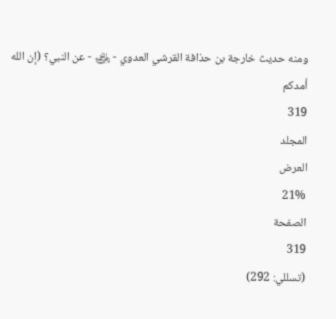ومنه حديث خارجة بن حذافة القرشي العدوي - ﵁ - عن النبي؟ (إن الله أمدكم
319
المجلد
العرض
21%
الصفحة
319
(تسللي: 292)